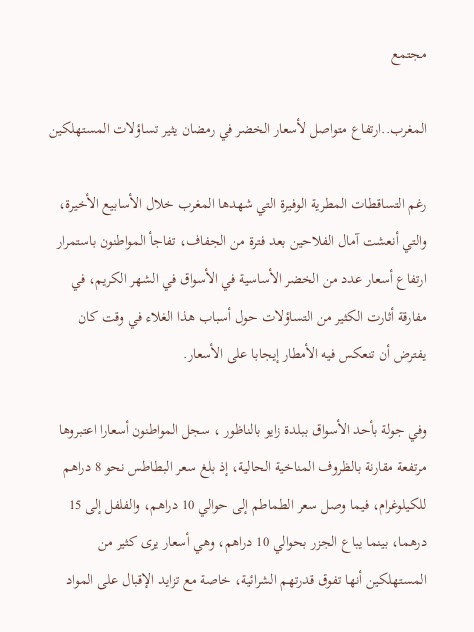مجتمع

المغرب..ارتفاع متواصل لأسعار الخضر في رمضان يثير تساؤلات المستهلكين

رغم التساقطات المطرية الوفيرة التي شهدها المغرب خلال الأسابيع الأخيرة، والتي أنعشت آمال الفلاحين بعد فترة من الجفاف، تفاجأ المواطنون باستمرار ارتفاع أسعار عدد من الخضر الأساسية في الأسواق في الشهر الكريم، في مفارقة أثارت الكثير من التساؤلات حول أسباب هذا الغلاء في وقت كان يفترض أن تنعكس فيه الأمطار إيجابا على الأسعار.

وفي جولة بأحد الأسواق ببلدة زايو بالناظور ، سجل المواطنون أسعارا اعتبروها مرتفعة مقارنة بالظروف المناخية الحالية، إذ بلغ سعر البطاطس نحو 8 دراهم للكيلوغرام، فيما وصل سعر الطماطم إلى حوالي 10 دراهم، والفلفل إلى 15 درهما، بينما يباع الجزر بحوالي 10 دراهم، وهي أسعار يرى كثير من المستهلكين أنها تفوق قدرتهم الشرائية، خاصة مع تزايد الإقبال على المواد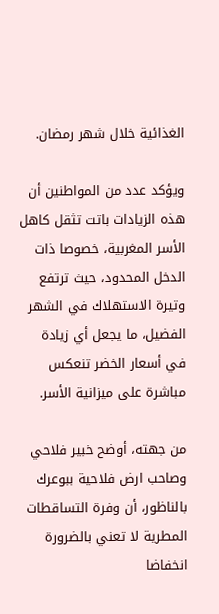الغذائية خلال شهر رمضان.

ويؤكد عدد من المواطنين أن هذه الزيادات باتت تثقل كاهل الأسر المغربية، خصوصا ذات الدخل المحدود، حيث ترتفع وتيرة الاستهلاك في الشهر الفضيل، ما يجعل أي زيادة في أسعار الخضر تنعكس مباشرة على ميزانية الأسر.

من جهته، أوضح خبير فلاحي وصاحب ارض فلاحية ببوعرك بالناظور، أن وفرة التساقطات المطرية لا تعني بالضرورة انخفاضا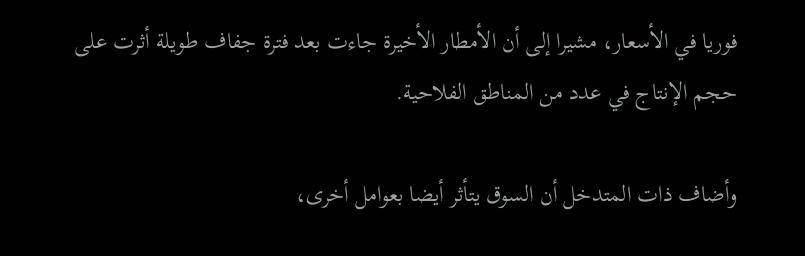فوريا في الأسعار، مشيرا إلى أن الأمطار الأخيرة جاءت بعد فترة جفاف طويلة أثرت على حجم الإنتاج في عدد من المناطق الفلاحية.

وأضاف ذات المتدخل أن السوق يتأثر أيضا بعوامل أخرى،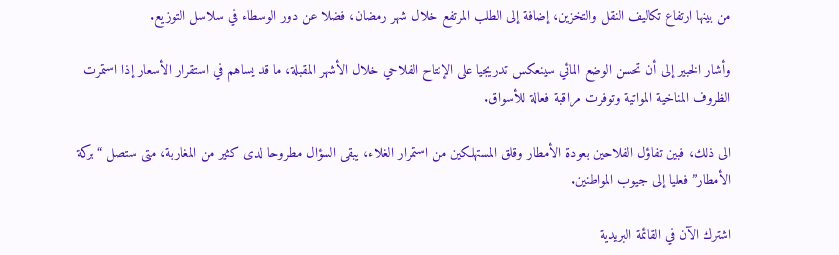من بينها ارتفاع تكاليف النقل والتخزين، إضافة إلى الطلب المرتفع خلال شهر رمضان، فضلا عن دور الوسطاء في سلاسل التوزيع.

وأشار الخبير إلى أن تحسن الوضع المائي سينعكس تدريجيا على الإنتاح الفلاحي خلال الأشهر المقبلة، ما قد يساهم في استقرار الأسعار إذا استمرت الظروف المناخية المواتية وتوفرت مراقبة فعالة للأسواق.

الى ذلك، فبين تفاؤل الفلاحين بعودة الأمطار وقلق المستهلكين من استمرار الغلاء، يبقى السؤال مطروحا لدى كثير من المغاربة، متى ستصل “بركة الأمطار” فعليا إلى جيوب المواطنين.

اشترك الآن في القائمة البريدية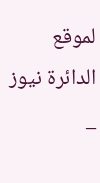لموقع الدائرة نيوز _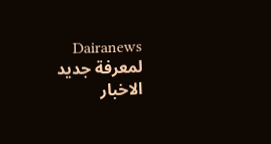Dairanews لمعرفة جديد الاخبار